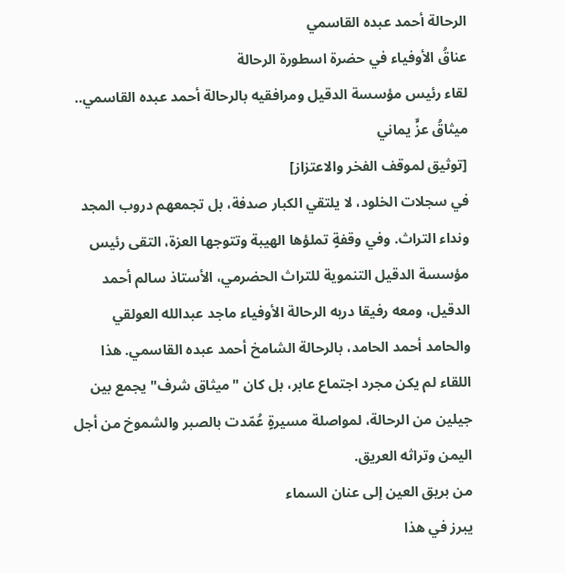الرحالة أحمد عبده القاسمي
عناقُ الأوفياء في حضرة اسطورة الرحالة
لقاء رئيس مؤسسة الدقيل ومرافقيه بالرحالة أحمد عبده القاسمي.. ميثاقُ عزٍّ يماني
[توثيق لموقف الفخر والاعتزاز]
في سجلات الخلود، لا يلتقي الكبار صدفة، بل تجمعهم دروب المجد ونداء التراث. وفي وقفةٍ تملؤها الهيبة وتتوجها العزة، التقى رئيس مؤسسة الدقيل التنموية للتراث الحضرمي، الأستاذ سالم أحمد الدقيل، ومعه رفيقا دربه الرحالة الأوفياء ماجد عبدالله العولقي والحامد أحمد الحامد، بالرحالة الشامخ أحمد عبده القاسمي. هذا اللقاء لم يكن مجرد اجتماع عابر، بل كان "ميثاق شرف" يجمع بين جيلين من الرحالة، لمواصلة مسيرةٍ عُمّدت بالصبر والشموخ من أجل اليمن وتراثه العريق.
من بريق العين إلى عنان السماء
يبرز في هذا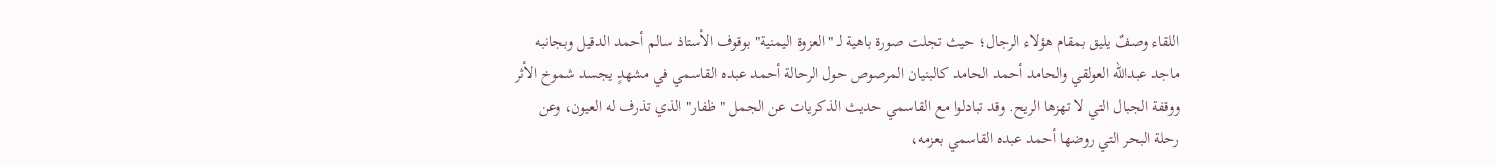اللقاء وصفٌ يليق بمقام هؤلاء الرجال؛ حيث تجلت صورة باهية لـ "العزوة اليمنية" بوقوف الأستاذ سالم أحمد الدقيل وبجانبه ماجد عبدالله العولقي والحامد أحمد الحامد كالبنيان المرصوص حول الرحالة أحمد عبده القاسمي في مشهدٍ يجسد شموخ الأثر ووقفة الجبال التي لا تهزها الريح. وقد تبادلوا مع القاسمي حديث الذكريات عن الجمل "ظفار" الذي تذرف له العيون، وعن رحلة البحر التي روضها أحمد عبده القاسمي بعزمه،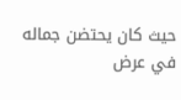حيث كان يحتضن جماله في عرض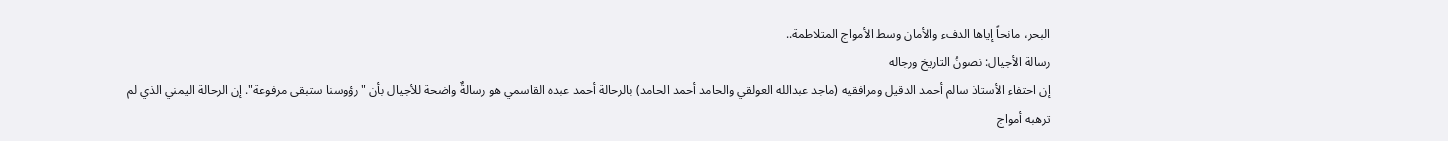البحر، مانحاً إياها الدفء والأمان وسط الأمواج المتلاطمة..
رسالة الأجيال: نصونُ التاريخ ورجاله
إن احتفاء الأستاذ سالم أحمد الدقيل ومرافقيه (ماجد عبدالله العولقي والحامد أحمد الحامد) بالرحالة أحمد عبده القاسمي هو رسالةٌ واضحة للأجيال بأن "رؤوسنا ستبقى مرفوعة". إن الرحالة اليمني الذي لم ترهبه أمواج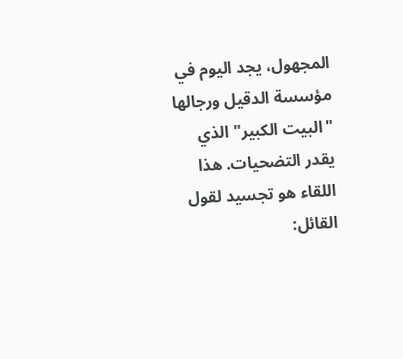المجهول، يجد اليوم في مؤسسة الدقيل ورجالها "البيت الكبير" الذي يقدر التضحيات. هذا اللقاء هو تجسيد لقول القائل: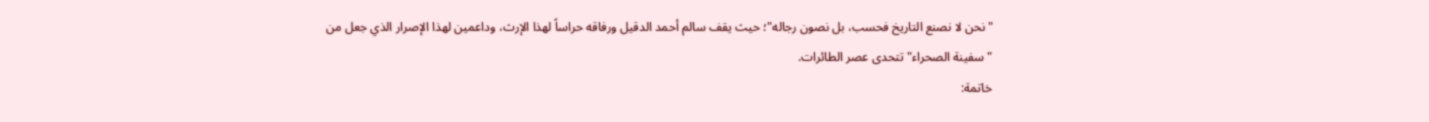"نحن لا نصنع التاريخ فحسب، بل نصون رجاله"؛ حيث يقف سالم أحمد الدقيل ورفاقه حراساً لهذا الإرث، وداعمين لهذا الإصرار الذي جعل من "سفينة الصحراء" تتحدى عصر الطائرات.
خاتمة: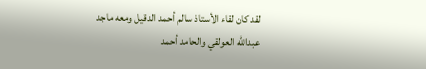لقد كان لقاء الأستاذ سالم أحمد الدقيل ومعه ماجد عبدالله العولقي والحامد أحمد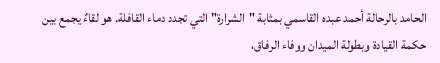الحامد بالرحالة أحمد عبده القاسمي بمثابة "الشرارة" التي تجدد دماء القافلة. هو لقاءٌ يجمع بين حكمة القيادة وبطولة الميدان ووفاء الرفاق،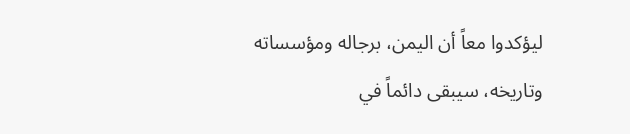ليؤكدوا معاً أن اليمن، برجاله ومؤسساته وتاريخه، سيبقى دائماً في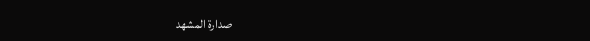صدارة المشهد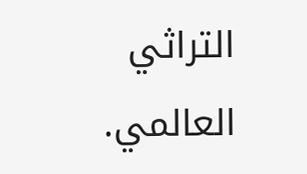التراثي العالمي.